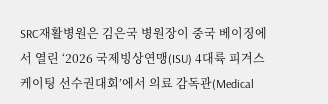SRC재활병원은 김은국 병원장이 중국 베이징에서 열린 ‘2026 국제빙상연맹(ISU) 4대륙 피겨스케이팅 선수권대회’에서 의료 감독관(Medical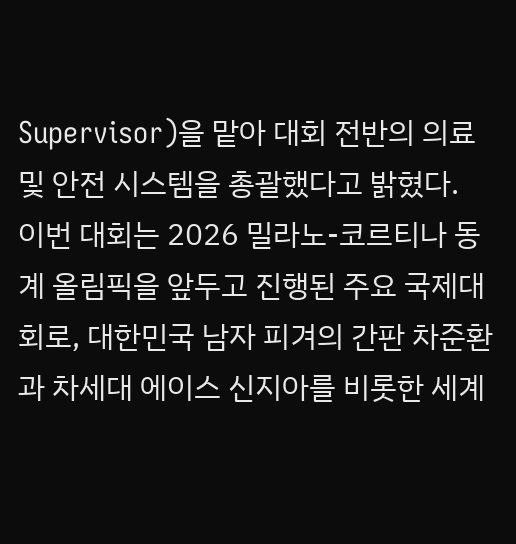Supervisor)을 맡아 대회 전반의 의료 및 안전 시스템을 총괄했다고 밝혔다.
이번 대회는 2026 밀라노-코르티나 동계 올림픽을 앞두고 진행된 주요 국제대회로, 대한민국 남자 피겨의 간판 차준환과 차세대 에이스 신지아를 비롯한 세계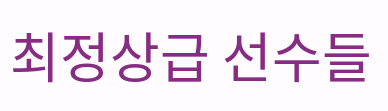최정상급 선수들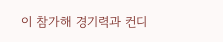이 참가해 경기력과 컨디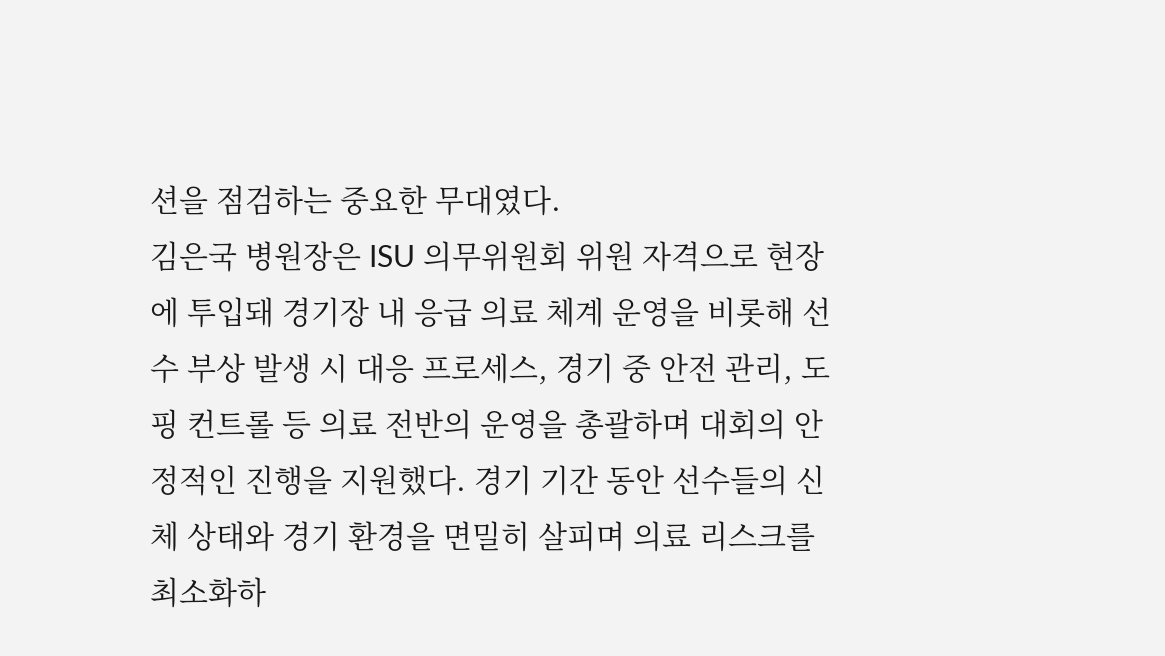션을 점검하는 중요한 무대였다.
김은국 병원장은 ISU 의무위원회 위원 자격으로 현장에 투입돼 경기장 내 응급 의료 체계 운영을 비롯해 선수 부상 발생 시 대응 프로세스, 경기 중 안전 관리, 도핑 컨트롤 등 의료 전반의 운영을 총괄하며 대회의 안정적인 진행을 지원했다. 경기 기간 동안 선수들의 신체 상태와 경기 환경을 면밀히 살피며 의료 리스크를 최소화하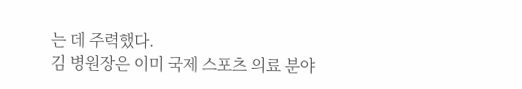는 데 주력했다.
김 병원장은 이미 국제 스포츠 의료 분야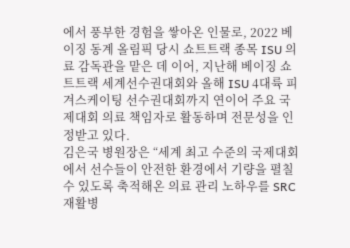에서 풍부한 경험을 쌓아온 인물로, 2022 베이징 동계 올림픽 당시 쇼트트랙 종목 ISU 의료 감독관을 맡은 데 이어, 지난해 베이징 쇼트트랙 세계선수권대회와 올해 ISU 4대륙 피겨스케이팅 선수권대회까지 연이어 주요 국제대회 의료 책임자로 활동하며 전문성을 인정받고 있다.
김은국 병원장은 “세계 최고 수준의 국제대회에서 선수들이 안전한 환경에서 기량을 펼칠 수 있도록 축적해온 의료 관리 노하우를 SRC재활병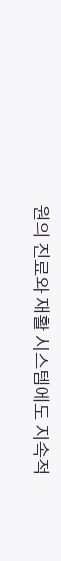원의 진료와 재활 시스템에도 지속적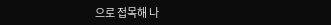으로 접목해 나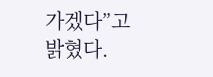가겠다”고 밝혔다.